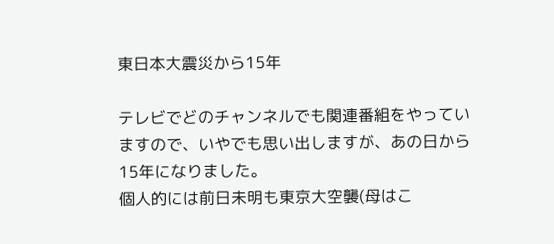東日本大震災から15年

テレビでどのチャンネルでも関連番組をやっていますので、いやでも思い出しますが、あの日から15年になりました。
個人的には前日未明も東京大空襲(母はこ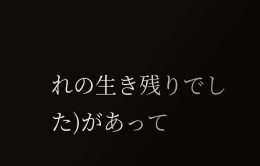れの生き残りでした)があって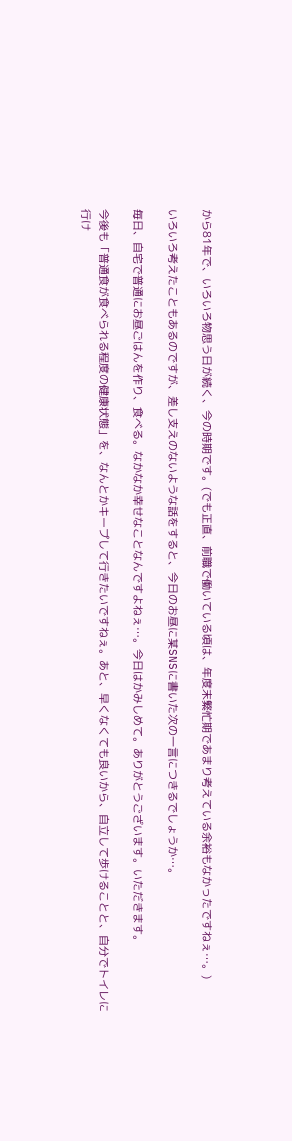から81年で、いろいろ物思う日が続く、今の時期です。(でも正直、前職で働いている頃は、年度末繁忙期であまり考えている余裕もなかったですねぇ…。)

いろいろ考えたこともあるのですが、差し支えのないような話をすると、今日のお昼に某SNSに書いた次の一言につきるでしょうか…。

毎日、自宅で普通にお昼ごはんを作り、食べる。なかなか幸せなことなんですよねぇ…。今日はかみしめて。ありがとうございます。いただきます。

今後も「普通食が食べられる程度の健康状態」を、なんとかキープして行きたいですねぇ。あと、早くなくても良いから、自立して歩けることと、自分でトイレに行け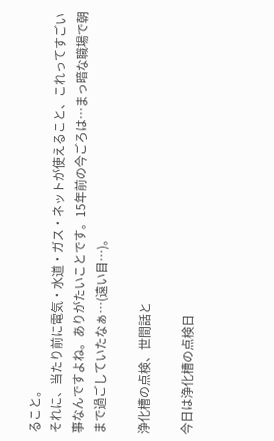ること。
それに、当たり前に電気・水道・ガス・ネットが使えること、これってすごい事なんですよね。ありがたいことです。15年前の今ごろは…まっ暗な職場で朝まで過ごしていたなぁ…(遠い目…)。

浄化槽の点検、世間話と

今日は浄化槽の点検日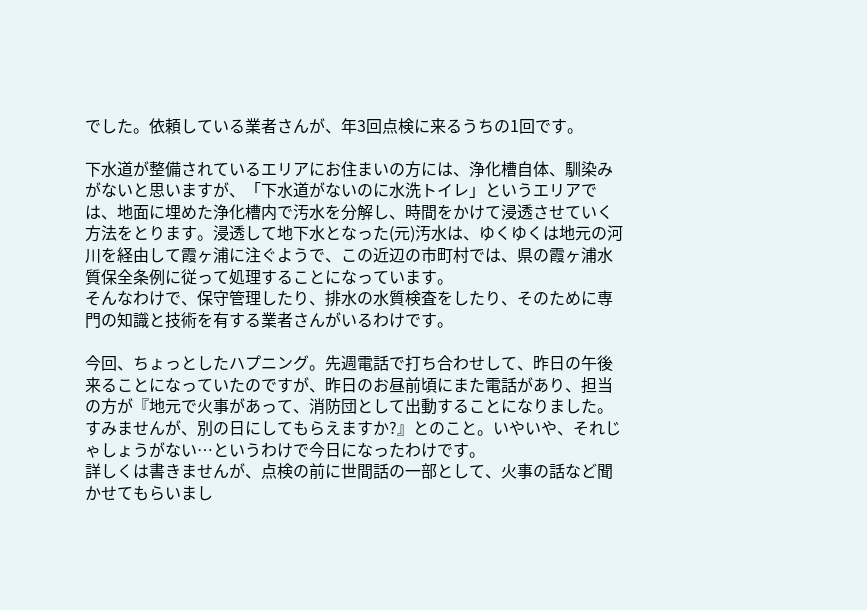でした。依頼している業者さんが、年3回点検に来るうちの1回です。

下水道が整備されているエリアにお住まいの方には、浄化槽自体、馴染みがないと思いますが、「下水道がないのに水洗トイレ」というエリアでは、地面に埋めた浄化槽内で汚水を分解し、時間をかけて浸透させていく方法をとります。浸透して地下水となった(元)汚水は、ゆくゆくは地元の河川を経由して霞ヶ浦に注ぐようで、この近辺の市町村では、県の霞ヶ浦水質保全条例に従って処理することになっています。
そんなわけで、保守管理したり、排水の水質検査をしたり、そのために専門の知識と技術を有する業者さんがいるわけです。

今回、ちょっとしたハプニング。先週電話で打ち合わせして、昨日の午後来ることになっていたのですが、昨日のお昼前頃にまた電話があり、担当の方が『地元で火事があって、消防団として出動することになりました。すみませんが、別の日にしてもらえますか?』とのこと。いやいや、それじゃしょうがない…というわけで今日になったわけです。
詳しくは書きませんが、点検の前に世間話の一部として、火事の話など聞かせてもらいまし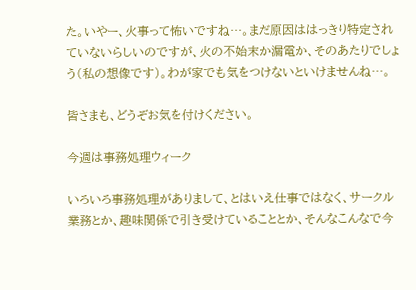た。いやー、火事って怖いですね…。まだ原因ははっきり特定されていないらしいのですが、火の不始末か漏電か、そのあたりでしょう(私の想像です)。わが家でも気をつけないといけませんね…。

皆さまも、どうぞお気を付けください。

今週は事務処理ウィーク

いろいろ事務処理がありまして、とはいえ仕事ではなく、サークル業務とか、趣味関係で引き受けていることとか、そんなこんなで今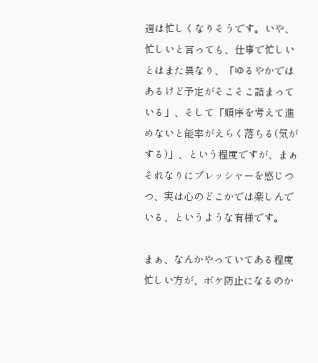週は忙しくなりそうです。いや、忙しいと言っても、仕事で忙しいとはまた異なり、「ゆるやかではあるけど予定がそこそこ詰まっている」、そして「順序を考えて進めないと能率がえらく落ちる(気がする)」、という程度ですが、まぁそれなりにプレッシャーを感じつつ、実は心のどこかでは楽しんでいる、というような有様です。

まぁ、なんかやっていてある程度忙しい方が、ボケ防止になるのか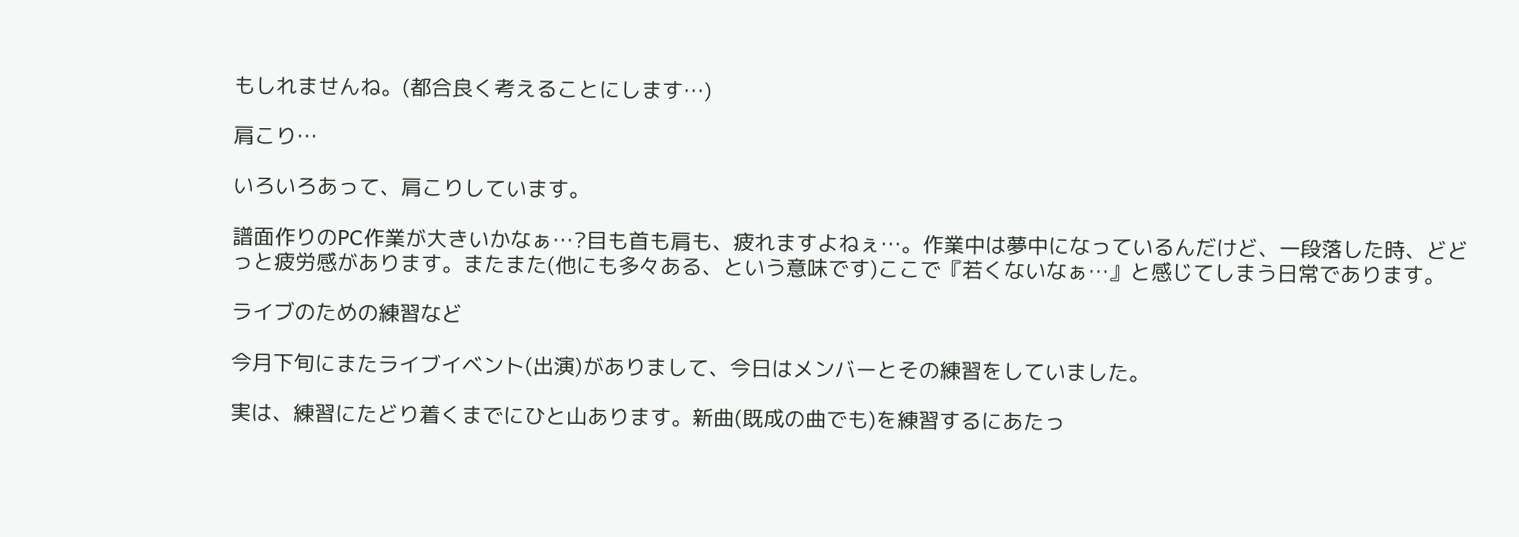もしれませんね。(都合良く考えることにします…)

肩こり…

いろいろあって、肩こりしています。

譜面作りのPC作業が大きいかなぁ…?目も首も肩も、疲れますよねぇ…。作業中は夢中になっているんだけど、一段落した時、どどっと疲労感があります。またまた(他にも多々ある、という意味です)ここで『若くないなぁ…』と感じてしまう日常であります。

ライブのための練習など

今月下旬にまたライブイベント(出演)がありまして、今日はメンバーとその練習をしていました。

実は、練習にたどり着くまでにひと山あります。新曲(既成の曲でも)を練習するにあたっ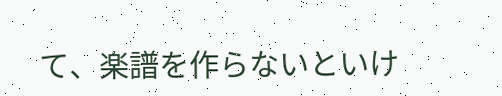て、楽譜を作らないといけ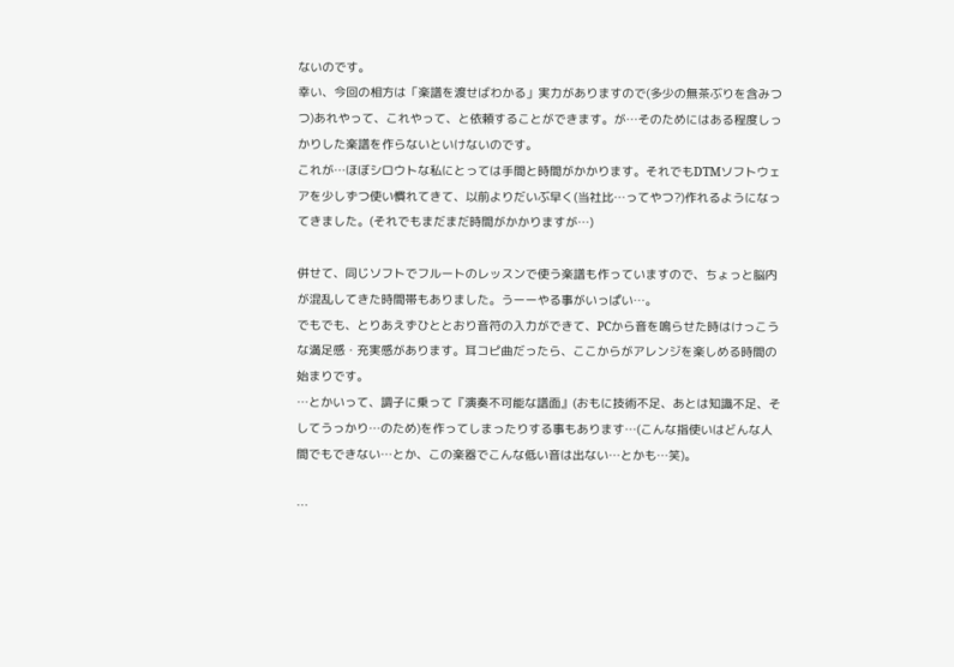ないのです。
幸い、今回の相方は「楽譜を渡せばわかる」実力がありますので(多少の無茶ぶりを含みつつ)あれやって、これやって、と依頼することができます。が…そのためにはある程度しっかりした楽譜を作らないといけないのです。
これが…ほぼシロウトな私にとっては手間と時間がかかります。それでもDTMソフトウェアを少しずつ使い慣れてきて、以前よりだいぶ早く(当社比…ってやつ?)作れるようになってきました。(それでもまだまだ時間がかかりますが…)

併せて、同じソフトでフルートのレッスンで使う楽譜も作っていますので、ちょっと脳内が混乱してきた時間帯もありました。うーーやる事がいっぱい…。
でもでも、とりあえずひととおり音符の入力ができて、PCから音を鳴らせた時はけっこうな満足感・充実感があります。耳コピ曲だったら、ここからがアレンジを楽しめる時間の始まりです。
…とかいって、調子に乗って『演奏不可能な譜面』(おもに技術不足、あとは知識不足、そしてうっかり…のため)を作ってしまったりする事もあります…(こんな指使いはどんな人間でもできない…とか、この楽器でこんな低い音は出ない…とかも…笑)。

…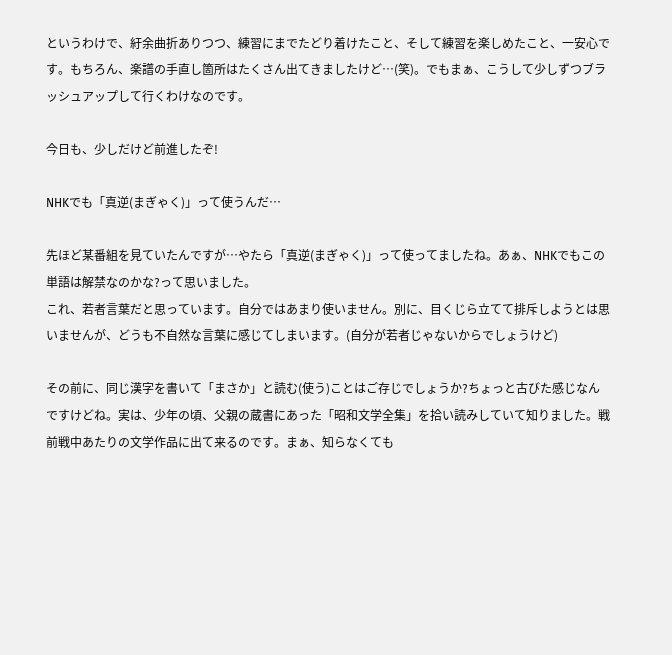というわけで、紆余曲折ありつつ、練習にまでたどり着けたこと、そして練習を楽しめたこと、一安心です。もちろん、楽譜の手直し箇所はたくさん出てきましたけど…(笑)。でもまぁ、こうして少しずつブラッシュアップして行くわけなのです。

今日も、少しだけど前進したぞ!

NHKでも「真逆(まぎゃく)」って使うんだ…

先ほど某番組を見ていたんですが…やたら「真逆(まぎゃく)」って使ってましたね。あぁ、NHKでもこの単語は解禁なのかな?って思いました。
これ、若者言葉だと思っています。自分ではあまり使いません。別に、目くじら立てて排斥しようとは思いませんが、どうも不自然な言葉に感じてしまいます。(自分が若者じゃないからでしょうけど)

その前に、同じ漢字を書いて「まさか」と読む(使う)ことはご存じでしょうか?ちょっと古びた感じなんですけどね。実は、少年の頃、父親の蔵書にあった「昭和文学全集」を拾い読みしていて知りました。戦前戦中あたりの文学作品に出て来るのです。まぁ、知らなくても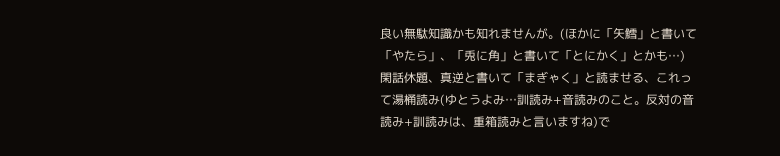良い無駄知識かも知れませんが。(ほかに「矢鱈」と書いて「やたら」、「兎に角」と書いて「とにかく」とかも…)
閑話休題、真逆と書いて「まぎゃく」と読ませる、これって湯桶読み(ゆとうよみ…訓読み+音読みのこと。反対の音読み+訓読みは、重箱読みと言いますね)で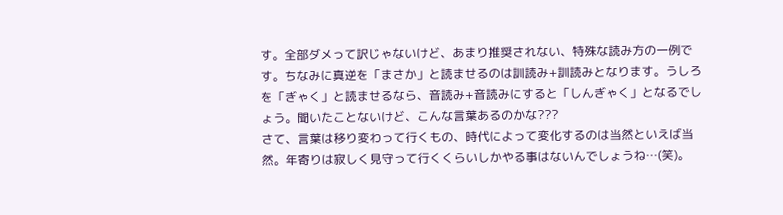す。全部ダメって訳じゃないけど、あまり推奨されない、特殊な読み方の一例です。ちなみに真逆を「まさか」と読ませるのは訓読み+訓読みとなります。うしろを「ぎゃく」と読ませるなら、音読み+音読みにすると「しんぎゃく」となるでしょう。聞いたことないけど、こんな言葉あるのかな???
さて、言葉は移り変わって行くもの、時代によって変化するのは当然といえば当然。年寄りは寂しく見守って行くくらいしかやる事はないんでしょうね…(笑)。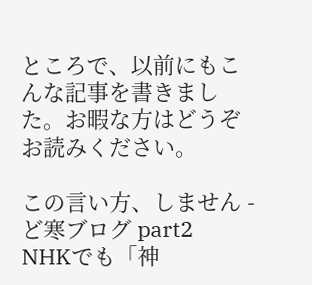ところで、以前にもこんな記事を書きました。お暇な方はどうぞお読みください。

この言い方、しません - ど寒ブログ part2
NHKでも「神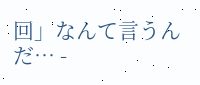回」なんて言うんだ… -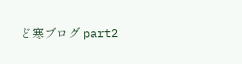ど寒ブログ part2